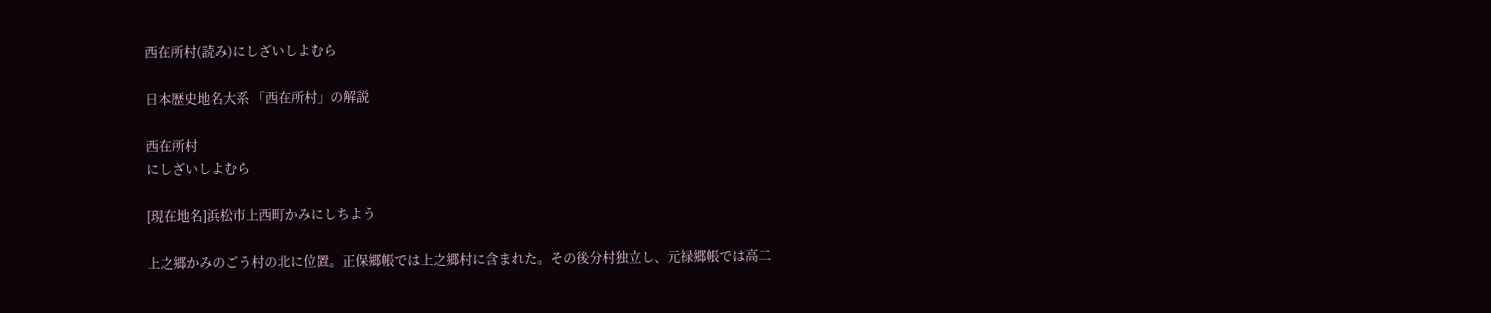西在所村(読み)にしざいしよむら

日本歴史地名大系 「西在所村」の解説

西在所村
にしざいしよむら

[現在地名]浜松市上西町かみにしちよう

上之郷かみのごう村の北に位置。正保郷帳では上之郷村に含まれた。その後分村独立し、元禄郷帳では高二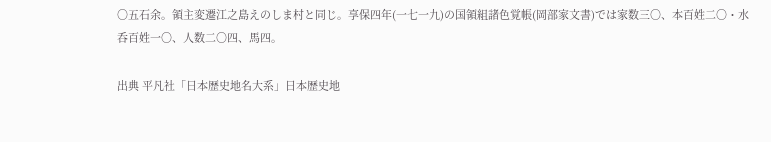〇五石余。領主変遷江之島えのしま村と同じ。享保四年(一七一九)の国領組諸色覚帳(岡部家文書)では家数三〇、本百姓二〇・水呑百姓一〇、人数二〇四、馬四。

出典 平凡社「日本歴史地名大系」日本歴史地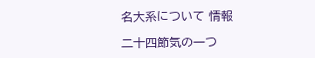名大系について 情報

二十四節気の一つ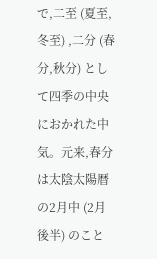で,二至 (夏至,冬至) ,二分 (春分,秋分) として四季の中央におかれた中気。元来,春分は太陰太陽暦の2月中 (2月後半) のこと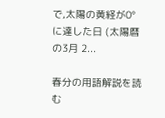で,太陽の黄経が0°に達した日 (太陽暦の3月 2...

春分の用語解説を読む